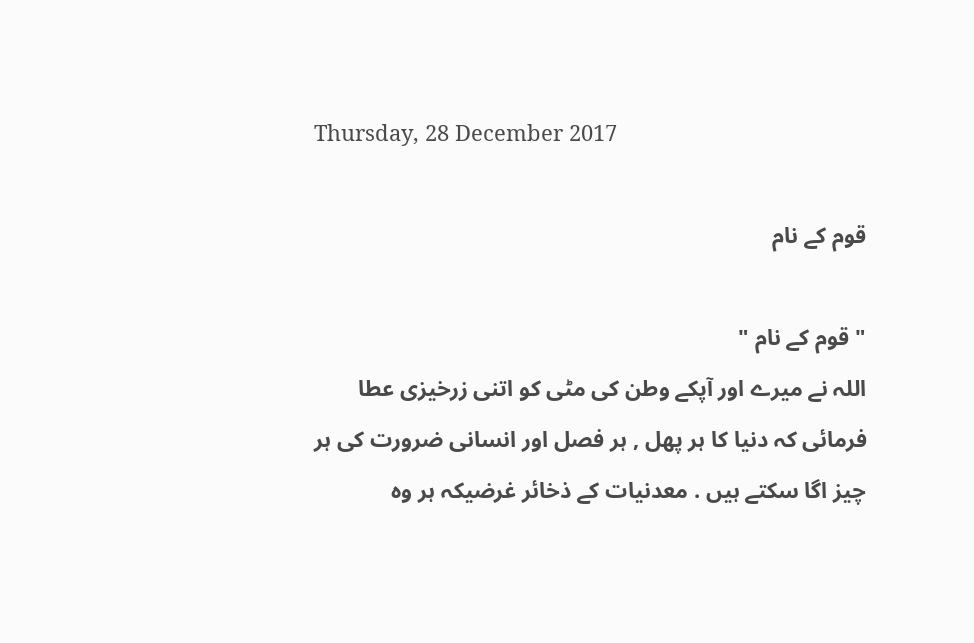Thursday, 28 December 2017

قوم کے نام

" قوم کے نام "
اللہ نے میرے اور آپکے وطن کی مٹی کو اتنی زرخیزی عطا فرمائی کہ دنیا کا ہر پھل , ہر فصل اور انسانی ضرورت کی ہر چیز اگا سکتے ہیں . معدنیات کے ذخائر غرضیکہ ہر وہ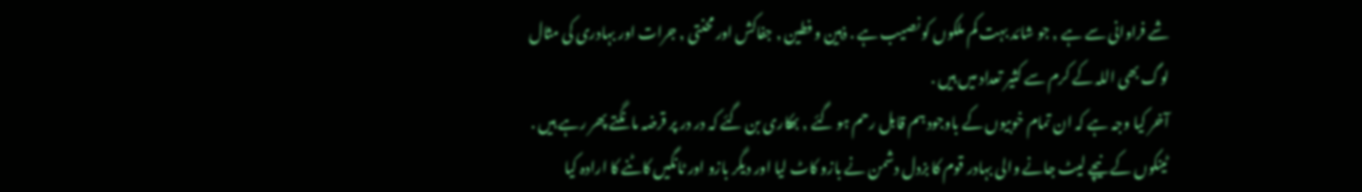شے فراوانی سے ہے , جو شائد بہت کم ملکوں کو نصیب ہے . ذہین و فطین , جفاکش اور محنتی , جرات اور بہادری کی مثال لوگ بھی اللہ کے کرم سے کثیر تعداد میں ہیں .
آخر کیا وجہ ہے کہ ان تمام خوبیوں کے باوجود ہم قابل رحم ہو گئے , بھکاری بن گئے کہ در در پر قرضہ مانگتے پھر رہے ہیں . ٹینکوں کے نیچے لیٹ جانے والی بہادر قوم کا بزدل دشمن نے بازو کاٹ لیا اور دیگر بازو اور ٹانگیں کاٹنے کا ارادہ کیا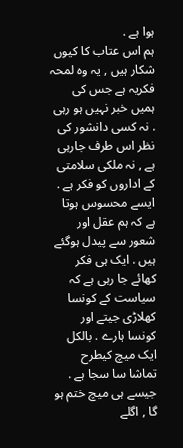ہوا ہے .
ہم اس عتاب کا کیوں شکار ہیں , یہ وہ لمحہ فکریہ ہے جس کی ہمیں خبر نہیں ہو رہی . نہ کسی دانشور کی نظر اس طرف جارہی ہے , نہ ملکی سلامتی کے اداروں کو فکر ہے . ایسے محسوس ہوتا ہے کہ ہم عقل اور شعور سے پیدل ہوگئے ہیں . ایک ہی فکر کھائے جا رہی ہے کہ سیاست کے کونسا کھلاڑی جیتے اور کونسا ہارے . بالکل ایک میچ کیطرح تماشا سا سجا ہے . جیسے ہی میچ ختم ہو گا , اگلے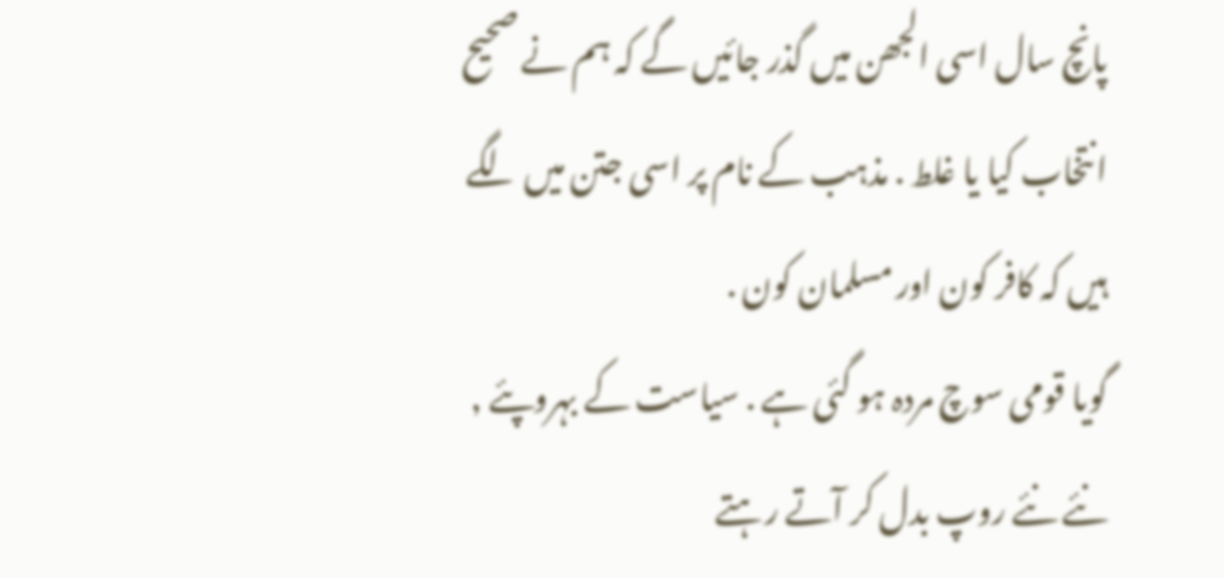پانچ سال اسی الجھن میں گذر جائیں گے کہ ہم نے صحیح انتخاب کیا یا غلط . مذہب کے نام پر اسی جتن میں لگے ہیں کہ کافر کون اور مسلمان کون .
گویا قومی سوچ مردہ ہو گئی ہے . سیاست کے بہروپئے , نئے نئے روپ بدل کر آتے رہتے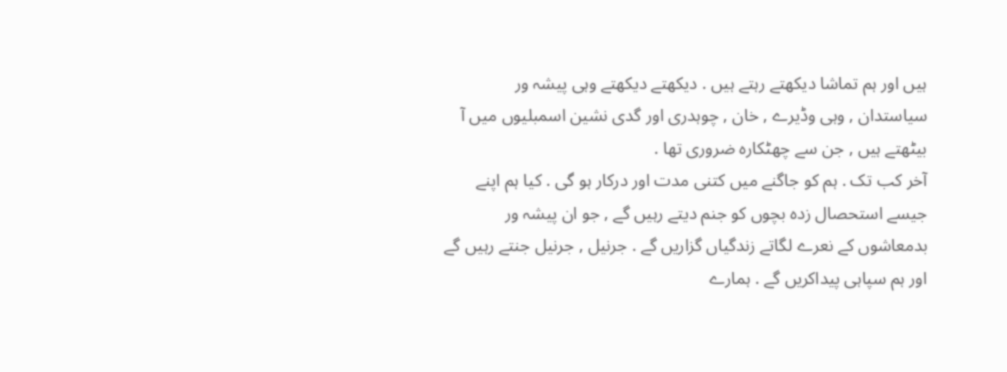ہیں اور ہم تماشا دیکھتے رہتے ہیں . دیکھتے دیکھتے وہی پیشہ ور سیاستدان , وہی وڈیرے , خان , چوہدری اور گدی نشین اسمبلیوں میں آ بیٹھتے ہیں , جن سے چھٹکارہ ضروری تھا .
آخر کب تک . ہم کو جاگنے میں کتنی مدت اور درکار ہو گی . کیا ہم اپنے جیسے استحصال زدہ بچوں کو جنم دیتے رہیں گے , جو ان پیشہ ور بدمعاشوں کے نعرے لگاتے زندگیاں گزاریں گے . جرنیل , جرنیل جنتے رہیں گے اور ہم سپاہی پیداکریں گے . ہمارے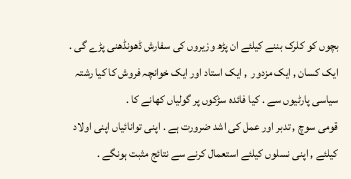بچوں کو کلرک بننے کیلئے ان پڑھ وزیروں کی سفارش ڈھونڈھنی پڑے گی . ایک کسان , ایک مزدور  , ایک استاد اور ایک خوانچہ فروش کا کیا رشتہ سیاسی پارٹیوں سے . کیا فائدہ سڑکوں پر گولیاں کھانے کا .
قومی سوچ , تدبر اور عمل کی اشد ضرورت ہے . اپنی توانائیاں اپنی اولاد کیلئے , اپنی نسلوں کیلئے استعمال کرنے سے نتائج مثبت ہونگے .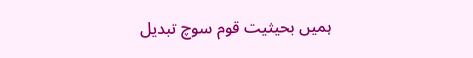ہمیں بحیثیت قوم سوچ تبدیل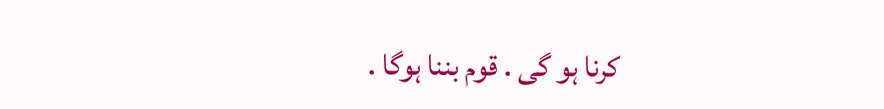کرنا ہو گی . قوم بننا ہوگا .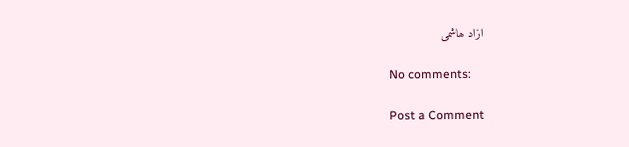ازاد ھاشمی

No comments:

Post a Comment